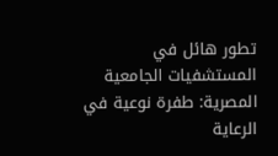تطور هائل في المستشفيات الجامعية المصرية: طفرة نوعية في الرعاية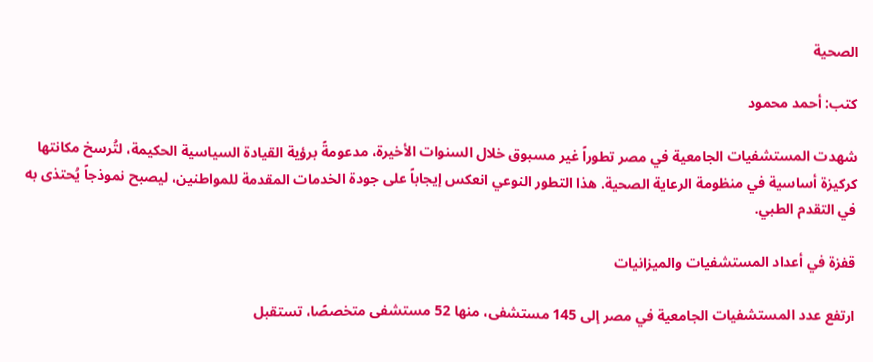الصحية

كتب: أحمد محمود

شهدت المستشفيات الجامعية في مصر تطوراً غير مسبوق خلال السنوات الأخيرة، مدعومةً برؤية القيادة السياسية الحكيمة، لتُرسخ مكانتها كركيزة أساسية في منظومة الرعاية الصحية. هذا التطور النوعي انعكس إيجاباً على جودة الخدمات المقدمة للمواطنين، ليصبح نموذجاً يُحتذى به في التقدم الطبي.

قفزة في أعداد المستشفيات والميزانيات

ارتفع عدد المستشفيات الجامعية في مصر إلى 145 مستشفى، منها 52 مستشفى متخصصًا، تستقبل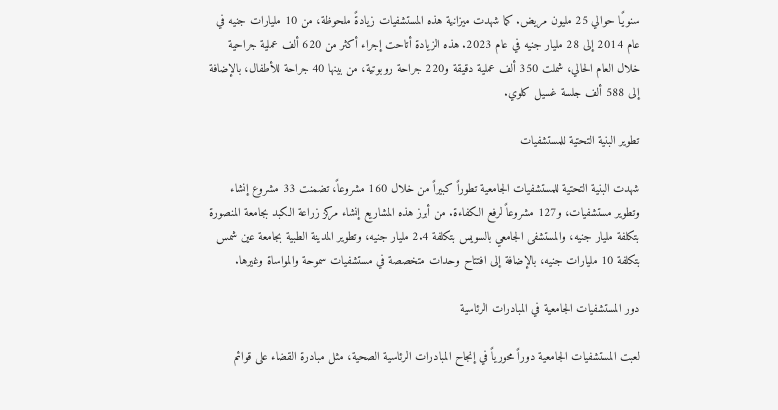سنويًا حوالي 25 مليون مريض. كما شهدت ميزانية هذه المستشفيات زيادةً ملحوظة، من 10 مليارات جنيه في عام 2014 إلى 28 مليار جنيه في عام 2023. هذه الزيادة أتاحت إجراء أكثر من 620 ألف عملية جراحية خلال العام الحالي، شملت 350 ألف عملية دقيقة و220 جراحة روبوتية، من بينها 40 جراحة للأطفال، بالإضافة إلى 588 ألف جلسة غسيل كلوي.

تطوير البنية التحتية للمستشفيات

شهدت البنية التحتية للمستشفيات الجامعية تطوراً كبيراً من خلال 160 مشروعاً، تضمنت 33 مشروع إنشاء وتطوير مستشفيات، و127 مشروعاً لرفع الكفاءة. من أبرز هذه المشاريع إنشاء مركز زراعة الكبد بجامعة المنصورة بتكلفة مليار جنيه، والمستشفى الجامعي بالسويس بتكلفة 2.4 مليار جنيه، وتطوير المدينة الطبية بجامعة عين شمس بتكلفة 10 مليارات جنيه، بالإضافة إلى افتتاح وحدات متخصصة في مستشفيات سموحة والمواساة وغيرها.

دور المستشفيات الجامعية في المبادرات الرئاسية

لعبت المستشفيات الجامعية دوراً محورياً في إنجاح المبادرات الرئاسية الصحية، مثل مبادرة القضاء على قوائم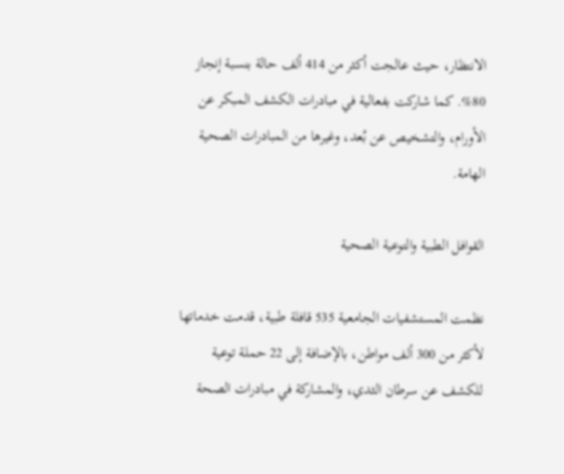الانتظار، حيث عالجت أكثر من 414 ألف حالة بنسبة إنجاز 80%. كما شاركت بفعالية في مبادرات الكشف المبكر عن الأورام، والتشخيص عن بُعد، وغيرها من المبادرات الصحية الهامة.

القوافل الطبية والتوعية الصحية

نظمت المستشفيات الجامعية 535 قافلة طبية، قدمت خدماتها لأكثر من 300 ألف مواطن، بالإضافة إلى 22 حملة توعية للكشف عن سرطان الثدي، والمشاركة في مبادرات الصحة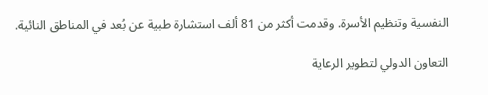النفسية وتنظيم الأسرة. وقدمت أكثر من 81 ألف استشارة طبية عن بُعد في المناطق النائية.

التعاون الدولي لتطوير الرعاية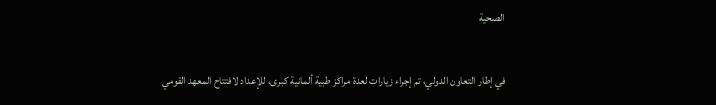الصحية

في إطار التعاون الدولي، تم إجراء زيارات لعدة مراكز طبية ألمانية كبرى، للإعداد لافتتاح المعهد القومي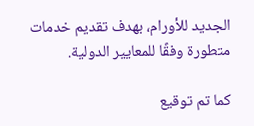الجديد للأورام، بهدف تقديم خدمات متطورة وفقًا للمعايير الدولية.

كما تم توقيع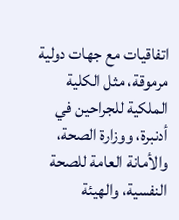اتفاقيات مع جهات دولية مرموقة، مثل الكلية الملكية للجراحين في أدنبرة، ووزارة الصحة، والأمانة العامة للصحة النفسية، والهيئة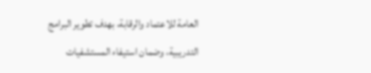العامة للاعتماد والرقابة، بهدف تطوير البرامج التدريبية، وضمان استيفاء المستشفيات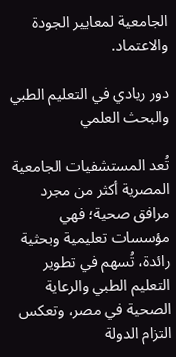الجامعية لمعايير الجودة والاعتماد.

دور ريادي في التعليم الطبي والبحث العلمي

تُعد المستشفيات الجامعية المصرية أكثر من مجرد مرافق صحية؛ فهي مؤسسات تعليمية وبحثية رائدة، تُسهم في تطوير التعليم الطبي والرعاية الصحية في مصر، وتعكس التزام الدولة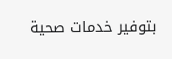بتوفير خدمات صحية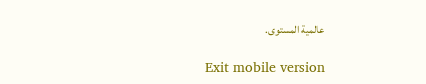عالمية المستوى.

Exit mobile version